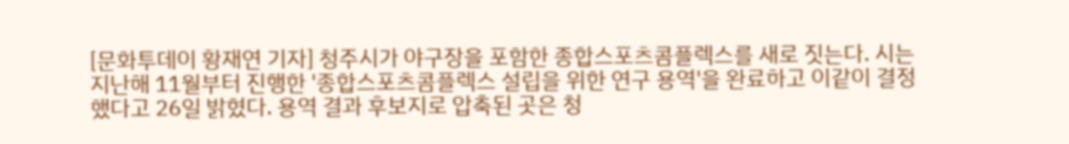[문화투데이 황재연 기자] 청주시가 야구장을 포함한 종합스포츠콤플렉스를 새로 짓는다. 시는 지난해 11월부터 진행한 '종합스포츠콤플렉스 설립을 위한 연구 용역'을 완료하고 이같이 결정했다고 26일 밝혔다. 용역 결과 후보지로 압축된 곳은 청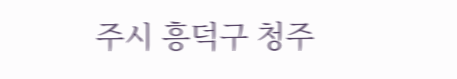주시 흥덕구 청주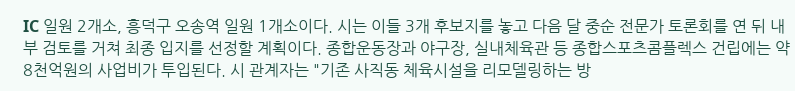IC 일원 2개소, 흥덕구 오송역 일원 1개소이다. 시는 이들 3개 후보지를 놓고 다음 달 중순 전문가 토론회를 연 뒤 내부 검토를 거쳐 최종 입지를 선정할 계획이다. 종합운동장과 야구장, 실내체육관 등 종합스포츠콤플렉스 건립에는 약 8천억원의 사업비가 투입된다. 시 관계자는 "기존 사직동 체육시설을 리모델링하는 방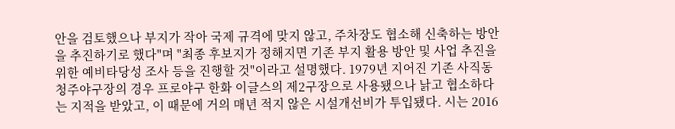안을 검토했으나 부지가 작아 국제 규격에 맞지 않고, 주차장도 협소해 신축하는 방안을 추진하기로 했다"며 "최종 후보지가 정해지면 기존 부지 활용 방안 및 사업 추진을 위한 예비타당성 조사 등을 진행할 것"이라고 설명했다. 1979년 지어진 기존 사직동 청주야구장의 경우 프로야구 한화 이글스의 제2구장으로 사용됐으나 낡고 협소하다는 지적을 받았고, 이 때문에 거의 매년 적지 않은 시설개선비가 투입됐다. 시는 2016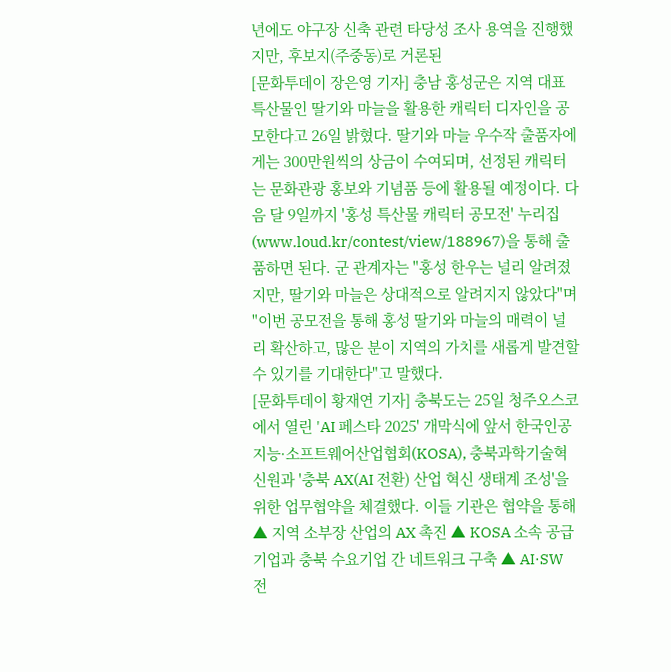년에도 야구장 신축 관련 타당성 조사 용역을 진행했지만, 후보지(주중동)로 거론된
[문화투데이 장은영 기자] 충남 홍성군은 지역 대표 특산물인 딸기와 마늘을 활용한 캐릭터 디자인을 공모한다고 26일 밝혔다. 딸기와 마늘 우수작 출품자에게는 300만원씩의 상금이 수여되며, 선정된 캐릭터는 문화관광 홍보와 기념품 등에 활용될 예정이다. 다음 달 9일까지 '홍성 특산물 캐릭터 공모전' 누리집(www.loud.kr/contest/view/188967)을 통해 출품하면 된다. 군 관계자는 "홍성 한우는 널리 알려졌지만, 딸기와 마늘은 상대적으로 알려지지 않았다"며 "이번 공모전을 통해 홍성 딸기와 마늘의 매력이 널리 확산하고, 많은 분이 지역의 가치를 새롭게 발견할 수 있기를 기대한다"고 말했다.
[문화투데이 황재연 기자] 충북도는 25일 청주오스코에서 열린 'AI 페스타 2025' 개막식에 앞서 한국인공지능·소프트웨어산업협회(KOSA), 충북과학기술혁신원과 '충북 AX(AI 전환) 산업 혁신 생태계 조성'을 위한 업무협약을 체결했다. 이들 기관은 협약을 통해 ▲ 지역 소부장 산업의 AX 촉진 ▲ KOSA 소속 공급기업과 충북 수요기업 간 네트워크 구축 ▲ AI·SW 전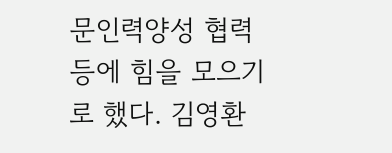문인력양성 협력 등에 힘을 모으기로 했다. 김영환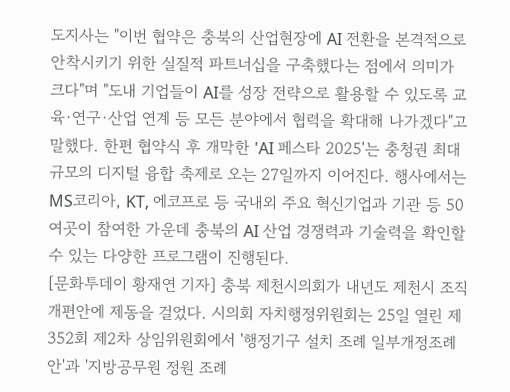도지사는 "이번 협약은 충북의 산업현장에 AI 전환을 본격적으로 안착시키기 위한 실질적 파트너십을 구축했다는 점에서 의미가 크다"며 "도내 기업들이 AI를 성장 전략으로 활용할 수 있도록 교육·연구·산업 연계 등 모든 분야에서 협력을 확대해 나가겠다"고 말했다. 한편 협약식 후 개막한 'AI 페스타 2025'는 충청권 최대 규모의 디지털 융합 축제로 오는 27일까지 이어진다. 행사에서는 MS코리아, KT, 에코프로 등 국내외 주요 혁신기업과 기관 등 50여곳이 참여한 가운데 충북의 AI 산업 경쟁력과 기술력을 확인할 수 있는 다양한 프로그램이 진행된다.
[문화투데이 황재연 기자] 충북 제천시의회가 내년도 제천시 조직개편안에 제동을 걸었다. 시의회 자치행정위원회는 25일 열린 제352회 제2차 상임위원회에서 '행정기구 설치 조례 일부개정조례안'과 '지방공무원 정원 조례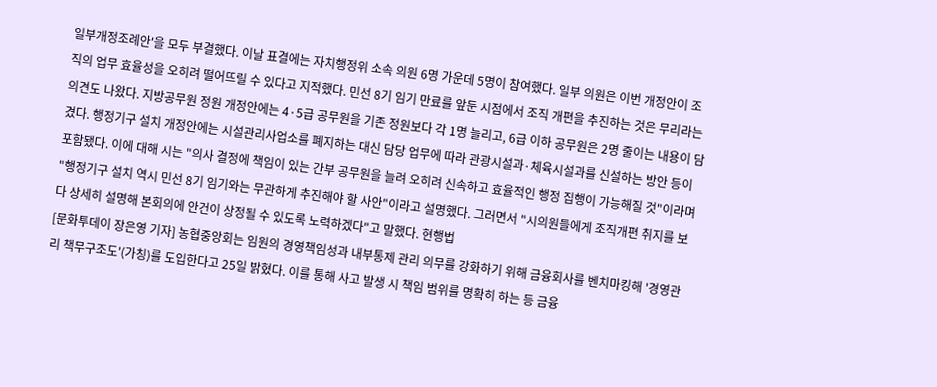일부개정조례안'을 모두 부결했다. 이날 표결에는 자치행정위 소속 의원 6명 가운데 5명이 참여했다. 일부 의원은 이번 개정안이 조직의 업무 효율성을 오히려 떨어뜨릴 수 있다고 지적했다. 민선 8기 임기 만료를 앞둔 시점에서 조직 개편을 추진하는 것은 무리라는 의견도 나왔다. 지방공무원 정원 개정안에는 4·5급 공무원을 기존 정원보다 각 1명 늘리고, 6급 이하 공무원은 2명 줄이는 내용이 담겼다. 행정기구 설치 개정안에는 시설관리사업소를 폐지하는 대신 담당 업무에 따라 관광시설과·체육시설과를 신설하는 방안 등이 포함됐다. 이에 대해 시는 "의사 결정에 책임이 있는 간부 공무원을 늘려 오히려 신속하고 효율적인 행정 집행이 가능해질 것"이라며 "행정기구 설치 역시 민선 8기 임기와는 무관하게 추진해야 할 사안"이라고 설명했다. 그러면서 "시의원들에게 조직개편 취지를 보다 상세히 설명해 본회의에 안건이 상정될 수 있도록 노력하겠다"고 말했다. 현행법
[문화투데이 장은영 기자] 농협중앙회는 임원의 경영책임성과 내부통제 관리 의무를 강화하기 위해 금융회사를 벤치마킹해 '경영관리 책무구조도'(가칭)를 도입한다고 25일 밝혔다. 이를 통해 사고 발생 시 책임 범위를 명확히 하는 등 금융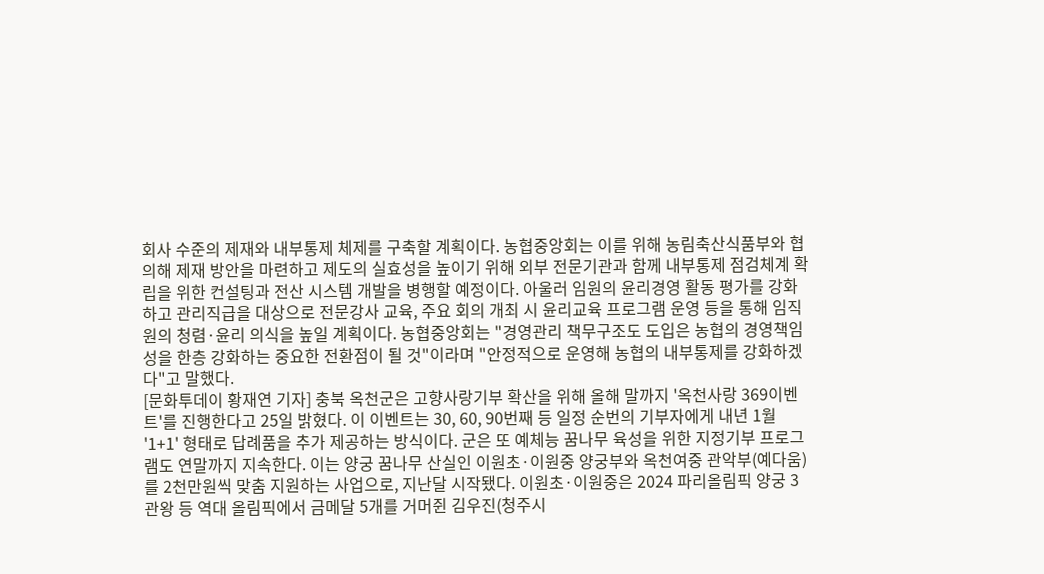회사 수준의 제재와 내부통제 체제를 구축할 계획이다. 농협중앙회는 이를 위해 농림축산식품부와 협의해 제재 방안을 마련하고 제도의 실효성을 높이기 위해 외부 전문기관과 함께 내부통제 점검체계 확립을 위한 컨설팅과 전산 시스템 개발을 병행할 예정이다. 아울러 임원의 윤리경영 활동 평가를 강화하고 관리직급을 대상으로 전문강사 교육, 주요 회의 개최 시 윤리교육 프로그램 운영 등을 통해 임직원의 청렴·윤리 의식을 높일 계획이다. 농협중앙회는 "경영관리 책무구조도 도입은 농협의 경영책임성을 한층 강화하는 중요한 전환점이 될 것"이라며 "안정적으로 운영해 농협의 내부통제를 강화하겠다"고 말했다.
[문화투데이 황재연 기자] 충북 옥천군은 고향사랑기부 확산을 위해 올해 말까지 '옥천사랑 369이벤트'를 진행한다고 25일 밝혔다. 이 이벤트는 30, 60, 90번째 등 일정 순번의 기부자에게 내년 1월 '1+1' 형태로 답례품을 추가 제공하는 방식이다. 군은 또 예체능 꿈나무 육성을 위한 지정기부 프로그램도 연말까지 지속한다. 이는 양궁 꿈나무 산실인 이원초·이원중 양궁부와 옥천여중 관악부(예다움)를 2천만원씩 맞춤 지원하는 사업으로, 지난달 시작됐다. 이원초·이원중은 2024 파리올림픽 양궁 3관왕 등 역대 올림픽에서 금메달 5개를 거머쥔 김우진(청주시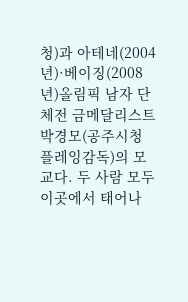청)과 아테네(2004년)·베이징(2008년)올림픽 남자 단체전 금메달리스트 박경모(공주시청 플레잉감독)의 모교다. 두 사람 모두 이곳에서 태어나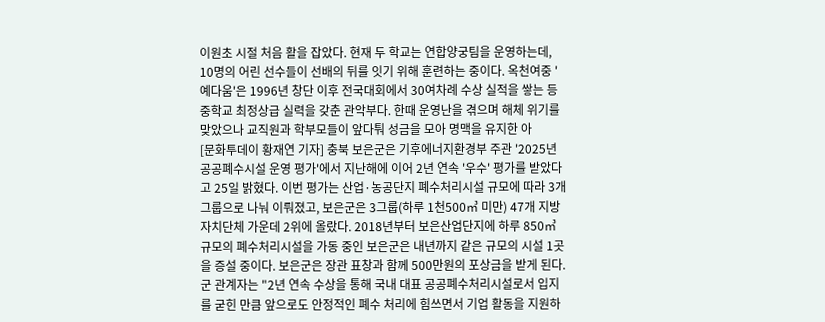이원초 시절 처음 활을 잡았다. 현재 두 학교는 연합양궁팀을 운영하는데, 10명의 어린 선수들이 선배의 뒤를 잇기 위해 훈련하는 중이다. 옥천여중 '예다움'은 1996년 창단 이후 전국대회에서 30여차례 수상 실적을 쌓는 등 중학교 최정상급 실력을 갖춘 관악부다. 한때 운영난을 겪으며 해체 위기를 맞았으나 교직원과 학부모들이 앞다퉈 성금을 모아 명맥을 유지한 아
[문화투데이 황재연 기자] 충북 보은군은 기후에너지환경부 주관 '2025년 공공폐수시설 운영 평가'에서 지난해에 이어 2년 연속 '우수' 평가를 받았다고 25일 밝혔다. 이번 평가는 산업·농공단지 폐수처리시설 규모에 따라 3개 그룹으로 나눠 이뤄졌고, 보은군은 3그룹(하루 1천500㎥ 미만) 47개 지방자치단체 가운데 2위에 올랐다. 2018년부터 보은산업단지에 하루 850㎥ 규모의 폐수처리시설을 가동 중인 보은군은 내년까지 같은 규모의 시설 1곳을 증설 중이다. 보은군은 장관 표창과 함께 500만원의 포상금을 받게 된다. 군 관계자는 "2년 연속 수상을 통해 국내 대표 공공폐수처리시설로서 입지를 굳힌 만큼 앞으로도 안정적인 폐수 처리에 힘쓰면서 기업 활동을 지원하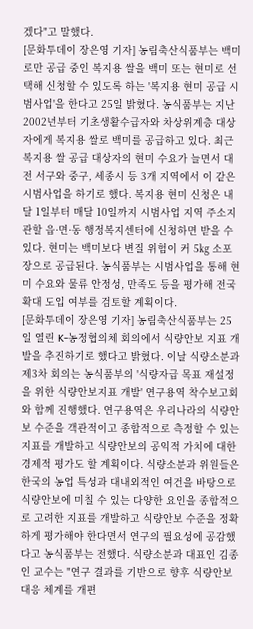겠다"고 말했다.
[문화투데이 장은영 기자] 농림축산식품부는 백미로만 공급 중인 복지용 쌀을 백미 또는 현미로 선택해 신청할 수 있도록 하는 '복지용 현미 공급 시범사업'을 한다고 25일 밝혔다. 농식품부는 지난 2002년부터 기초생활수급자와 차상위계층 대상자에게 복지용 쌀로 백미를 공급하고 있다. 최근 복지용 쌀 공급 대상자의 현미 수요가 늘면서 대전 서구와 중구, 세종시 등 3개 지역에서 이 같은 시범사업을 하기로 했다. 복지용 현미 신청은 내달 1일부터 매달 10일까지 시범사업 지역 주소지 관할 읍·면·동 행정복지센터에 신청하면 받을 수 있다. 현미는 백미보다 변질 위험이 커 5㎏ 소포장으로 공급된다. 농식품부는 시범사업을 통해 현미 수요와 물류 안정성, 만족도 등을 평가해 전국 확대 도입 여부를 검토할 계획이다.
[문화투데이 장은영 기자] 농림축산식품부는 25일 열린 K-농정협의체 회의에서 식량안보 지표 개발을 추진하기로 했다고 밝혔다. 이날 식량소분과 제3차 회의는 농식품부의 '식량자급 목표 재설정을 위한 식량안보지표 개발' 연구용역 착수보고회와 함께 진행했다. 연구용역은 우리나라의 식량안보 수준을 객관적이고 종합적으로 측정할 수 있는 지표를 개발하고 식량안보의 공익적 가치에 대한 경제적 평가도 할 계획이다. 식량소분과 위원들은 한국의 농업 특성과 대내외적인 여건을 바탕으로 식량안보에 미칠 수 있는 다양한 요인을 종합적으로 고려한 지표를 개발하고 식량안보 수준을 정확하게 평가해야 한다면서 연구의 필요성에 공감했다고 농식품부는 전했다. 식량소분과 대표인 김종인 교수는 "연구 결과를 기반으로 향후 식량안보 대응 체계를 개편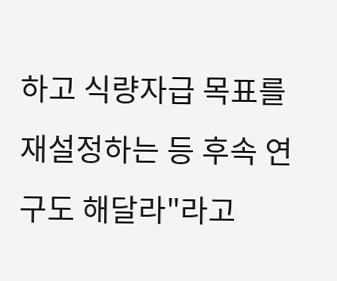하고 식량자급 목표를 재설정하는 등 후속 연구도 해달라"라고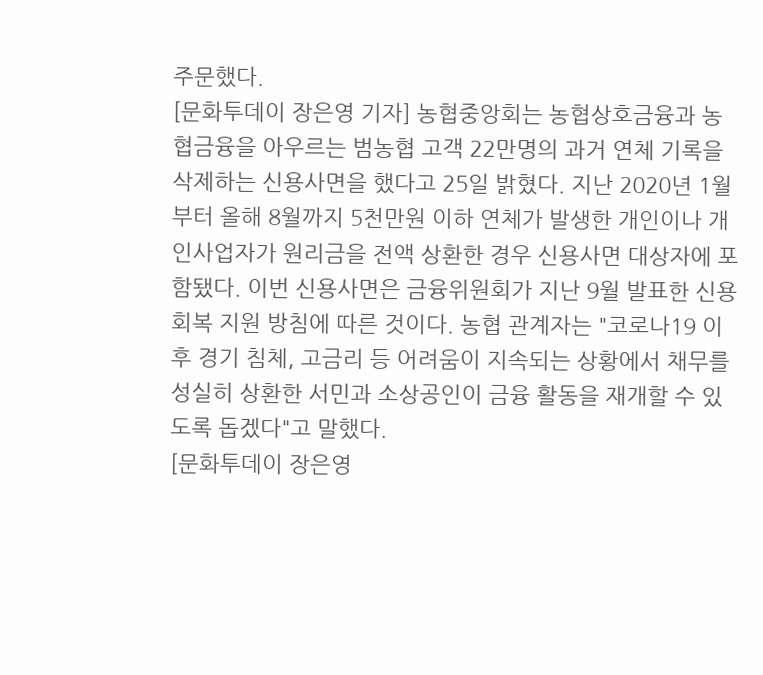주문했다.
[문화투데이 장은영 기자] 농협중앙회는 농협상호금융과 농협금융을 아우르는 범농협 고객 22만명의 과거 연체 기록을 삭제하는 신용사면을 했다고 25일 밝혔다. 지난 2020년 1월부터 올해 8월까지 5천만원 이하 연체가 발생한 개인이나 개인사업자가 원리금을 전액 상환한 경우 신용사면 대상자에 포함됐다. 이번 신용사면은 금융위원회가 지난 9월 발표한 신용 회복 지원 방침에 따른 것이다. 농협 관계자는 "코로나19 이후 경기 침체, 고금리 등 어려움이 지속되는 상황에서 채무를 성실히 상환한 서민과 소상공인이 금융 활동을 재개할 수 있도록 돕겠다"고 말했다.
[문화투데이 장은영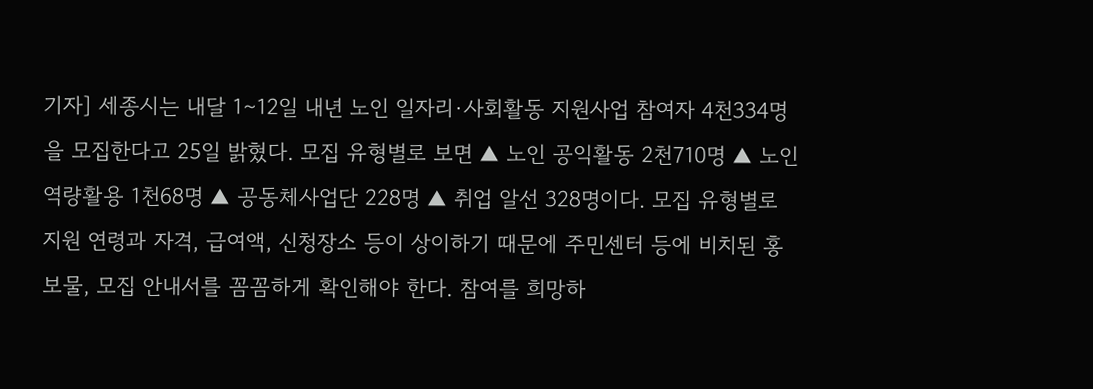기자] 세종시는 내달 1∼12일 내년 노인 일자리·사회활동 지원사업 참여자 4천334명을 모집한다고 25일 밝혔다. 모집 유형별로 보면 ▲ 노인 공익활동 2천710명 ▲ 노인 역량활용 1천68명 ▲ 공동체사업단 228명 ▲ 취업 알선 328명이다. 모집 유형별로 지원 연령과 자격, 급여액, 신청장소 등이 상이하기 때문에 주민센터 등에 비치된 홍보물, 모집 안내서를 꼼꼼하게 확인해야 한다. 참여를 희망하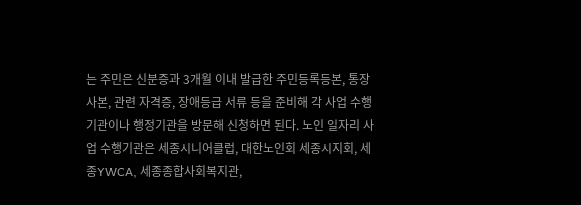는 주민은 신분증과 3개월 이내 발급한 주민등록등본, 통장사본, 관련 자격증, 장애등급 서류 등을 준비해 각 사업 수행기관이나 행정기관을 방문해 신청하면 된다. 노인 일자리 사업 수행기관은 세종시니어클럽, 대한노인회 세종시지회, 세종YWCA, 세종종합사회복지관,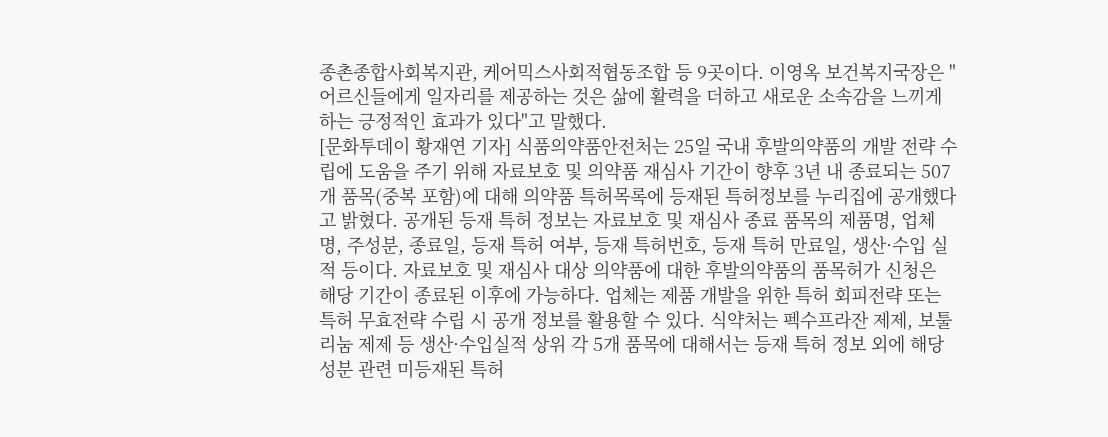종촌종합사회복지관, 케어믹스사회적협동조합 등 9곳이다. 이영옥 보건복지국장은 "어르신들에게 일자리를 제공하는 것은 삶에 활력을 더하고 새로운 소속감을 느끼게 하는 긍정적인 효과가 있다"고 말했다.
[문화투데이 황재연 기자] 식품의약품안전처는 25일 국내 후발의약품의 개발 전략 수립에 도움을 주기 위해 자료보호 및 의약품 재심사 기간이 향후 3년 내 종료되는 507개 품목(중복 포함)에 대해 의약품 특허목록에 등재된 특허정보를 누리집에 공개했다고 밝혔다. 공개된 등재 특허 정보는 자료보호 및 재심사 종료 품목의 제품명, 업체명, 주성분, 종료일, 등재 특허 여부, 등재 특허번호, 등재 특허 만료일, 생산·수입 실적 등이다. 자료보호 및 재심사 대상 의약품에 대한 후발의약품의 품목허가 신청은 해당 기간이 종료된 이후에 가능하다. 업체는 제품 개발을 위한 특허 회피전략 또는 특허 무효전략 수립 시 공개 정보를 활용할 수 있다. 식약처는 펙수프라잔 제제, 보툴리눔 제제 등 생산·수입실적 상위 각 5개 품목에 대해서는 등재 특허 정보 외에 해당 성분 관련 미등재된 특허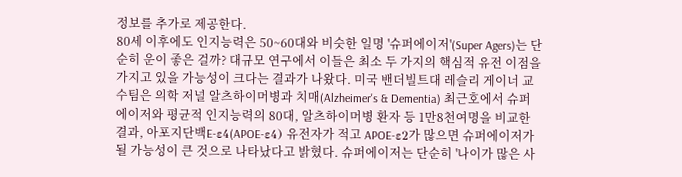정보를 추가로 제공한다.
80세 이후에도 인지능력은 50~60대와 비슷한 일명 '슈퍼에이저'(Super Agers)는 단순히 운이 좋은 걸까? 대규모 연구에서 이들은 최소 두 가지의 핵심적 유전 이점을 가지고 있을 가능성이 크다는 결과가 나왔다. 미국 밴더빌트대 레슬리 게이너 교수팀은 의학 저널 알츠하이머병과 치매(Alzheimer's & Dementia) 최근호에서 슈퍼에이저와 평균적 인지능력의 80대, 알츠하이머병 환자 등 1만8천여명을 비교한 결과, 아포지단백E-ε4(APOE-ε4) 유전자가 적고 APOE-ε2가 많으면 슈퍼에이저가 될 가능성이 큰 것으로 나타났다고 밝혔다. 슈퍼에이저는 단순히 '나이가 많은 사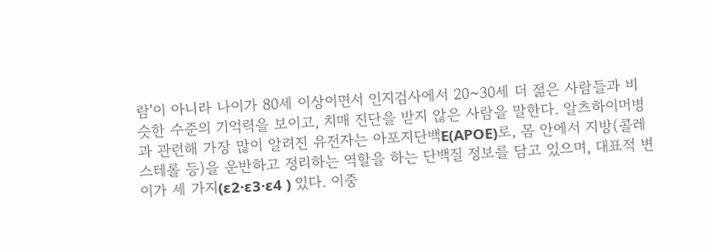람'이 아니라 나이가 80세 이상이면서 인지검사에서 20~30세 더 젊은 사람들과 비슷한 수준의 기억력을 보이고, 치매 진단을 받지 않은 사람을 말한다. 알츠하이머병과 관련해 가장 많이 알려진 유전자는 아포지단백E(APOE)로, 몸 안에서 지방(콜레스테롤 등)을 운반하고 정리하는 역할을 하는 단백질 정보를 담고 있으며, 대표적 변이가 세 가지(ε2·ε3·ε4 ) 있다. 이중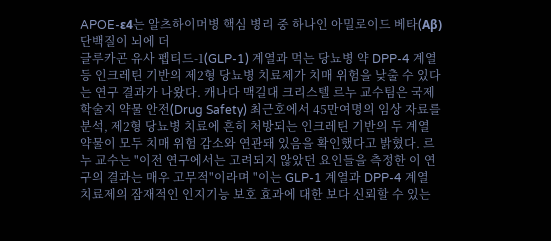APOE-ε4는 알츠하이머병 핵심 병리 중 하나인 아밀로이드 베타(Aβ) 단백질이 뇌에 더
글루카곤 유사 펩티드-1(GLP-1) 계열과 먹는 당뇨병 약 DPP-4 계열 등 인크레틴 기반의 제2형 당뇨병 치료제가 치매 위험을 낮출 수 있다는 연구 결과가 나왔다. 캐나다 맥길대 크리스텔 르누 교수팀은 국제학술지 약물 안전(Drug Safety) 최근호에서 45만여명의 임상 자료를 분석, 제2형 당뇨병 치료에 흔히 처방되는 인크레틴 기반의 두 계열 약물이 모두 치매 위험 감소와 연관돼 있음을 확인했다고 밝혔다. 르누 교수는 "이전 연구에서는 고려되지 않았던 요인들을 측정한 이 연구의 결과는 매우 고무적"이라며 "이는 GLP-1 계열과 DPP-4 계열 치료제의 잠재적인 인지기능 보호 효과에 대한 보다 신뢰할 수 있는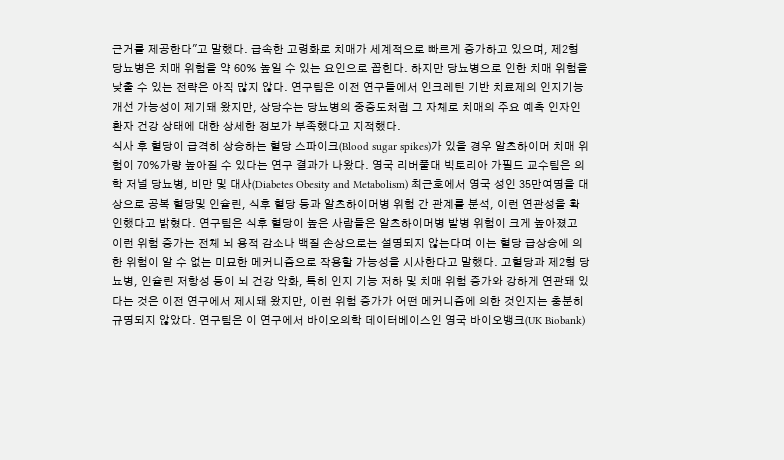근거를 제공한다"고 말했다. 급속한 고령화로 치매가 세계적으로 빠르게 증가하고 있으며, 제2형 당뇨병은 치매 위험을 약 60% 높일 수 있는 요인으로 꼽힌다. 하지만 당뇨병으로 인한 치매 위험을 낮출 수 있는 전략은 아직 많지 않다. 연구팀은 이전 연구들에서 인크레틴 기반 치료제의 인지기능 개선 가능성이 제기돼 왔지만, 상당수는 당뇨병의 중증도처럼 그 자체로 치매의 주요 예측 인자인 환자 건강 상태에 대한 상세한 정보가 부족했다고 지적했다.
식사 후 혈당이 급격히 상승하는 혈당 스파이크(Blood sugar spikes)가 있을 경우 알츠하이머 치매 위험이 70%가량 높아질 수 있다는 연구 결과가 나왔다. 영국 리버풀대 빅토리아 가필드 교수팀은 의학 저널 당뇨병, 비만 및 대사(Diabetes Obesity and Metabolism) 최근호에서 영국 성인 35만여명을 대상으로 공복 혈당및 인슐린, 식후 혈당 등과 알츠하이머병 위험 간 관계를 분석, 이런 연관성을 확인했다고 밝혔다. 연구팀은 식후 혈당이 높은 사람들은 알츠하이머병 발병 위험이 크게 높아졌고 이런 위험 증가는 전체 뇌 용적 감소나 백질 손상으로는 설명되지 않는다며 이는 혈당 급상승에 의한 위험이 알 수 없는 미묘한 메커니즘으로 작용할 가능성을 시사한다고 말했다. 고혈당과 제2형 당뇨병, 인슐린 저항성 등이 뇌 건강 악화, 특히 인지 기능 저하 및 치매 위험 증가와 강하게 연관돼 있다는 것은 이전 연구에서 제시돼 왔지만, 이런 위험 증가가 어떤 메커니즘에 의한 것인지는 충분히 규명되지 않았다. 연구팀은 이 연구에서 바이오의학 데이터베이스인 영국 바이오뱅크(UK Biobank)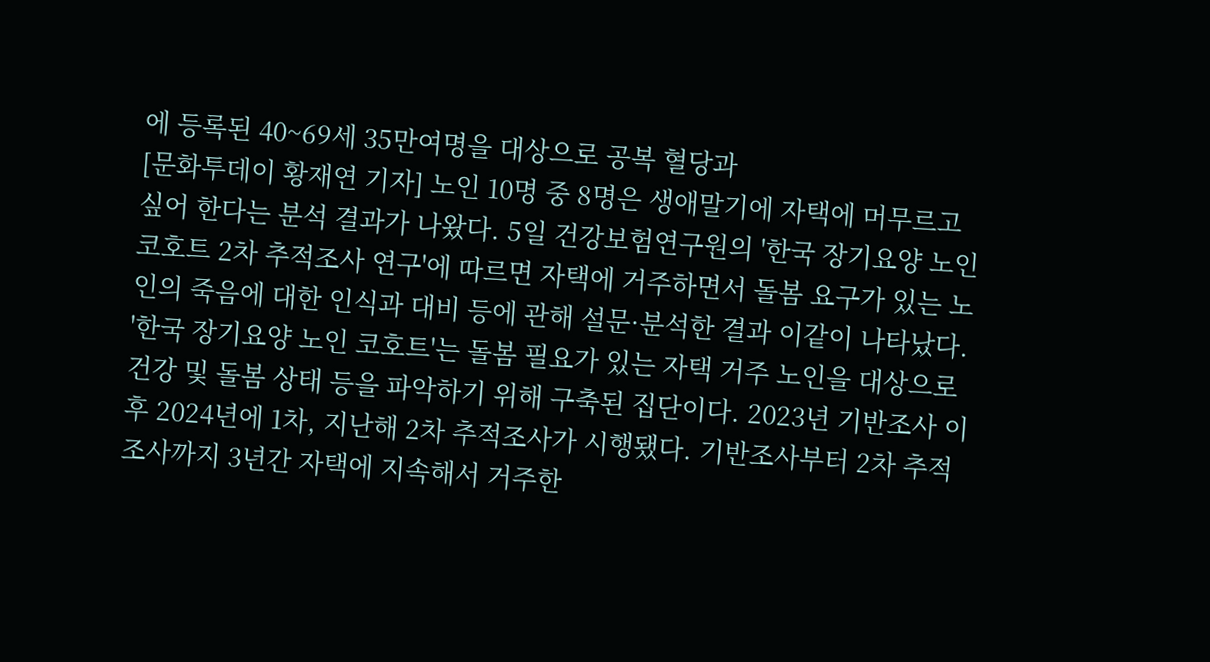에 등록된 40~69세 35만여명을 대상으로 공복 혈당과
[문화투데이 황재연 기자] 노인 10명 중 8명은 생애말기에 자택에 머무르고 싶어 한다는 분석 결과가 나왔다. 5일 건강보험연구원의 '한국 장기요양 노인 코호트 2차 추적조사 연구'에 따르면 자택에 거주하면서 돌봄 요구가 있는 노인의 죽음에 대한 인식과 대비 등에 관해 설문·분석한 결과 이같이 나타났다. '한국 장기요양 노인 코호트'는 돌봄 필요가 있는 자택 거주 노인을 대상으로 건강 및 돌봄 상태 등을 파악하기 위해 구축된 집단이다. 2023년 기반조사 이후 2024년에 1차, 지난해 2차 추적조사가 시행됐다. 기반조사부터 2차 추적조사까지 3년간 자택에 지속해서 거주한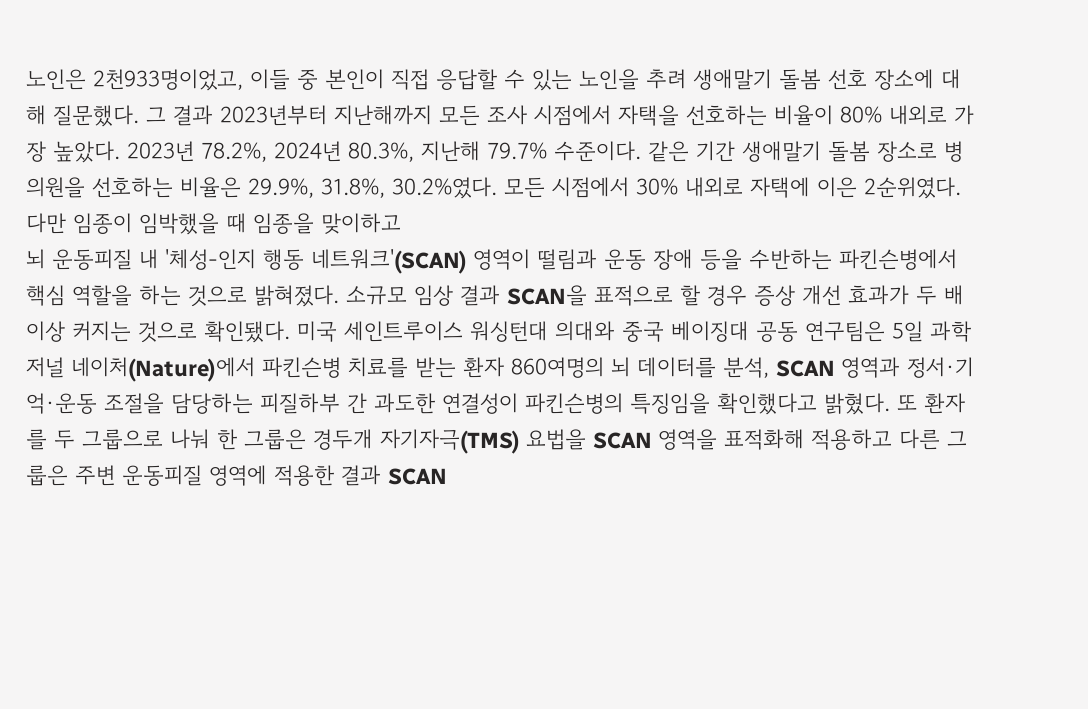노인은 2천933명이었고, 이들 중 본인이 직접 응답할 수 있는 노인을 추려 생애말기 돌봄 선호 장소에 대해 질문했다. 그 결과 2023년부터 지난해까지 모든 조사 시점에서 자택을 선호하는 비율이 80% 내외로 가장 높았다. 2023년 78.2%, 2024년 80.3%, 지난해 79.7% 수준이다. 같은 기간 생애말기 돌봄 장소로 병의원을 선호하는 비율은 29.9%, 31.8%, 30.2%였다. 모든 시점에서 30% 내외로 자택에 이은 2순위였다. 다만 임종이 임박했을 때 임종을 맞이하고
뇌 운동피질 내 '체성-인지 행동 네트워크'(SCAN) 영역이 떨림과 운동 장애 등을 수반하는 파킨슨병에서 핵심 역할을 하는 것으로 밝혀졌다. 소규모 임상 결과 SCAN을 표적으로 할 경우 증상 개선 효과가 두 배 이상 커지는 것으로 확인됐다. 미국 세인트루이스 워싱턴대 의대와 중국 베이징대 공동 연구팀은 5일 과학 저널 네이처(Nature)에서 파킨슨병 치료를 받는 환자 860여명의 뇌 데이터를 분석, SCAN 영역과 정서·기억·운동 조절을 담당하는 피질하부 간 과도한 연결성이 파킨슨병의 특징임을 확인했다고 밝혔다. 또 환자를 두 그룹으로 나눠 한 그룹은 경두개 자기자극(TMS) 요법을 SCAN 영역을 표적화해 적용하고 다른 그룹은 주변 운동피질 영역에 적용한 결과 SCAN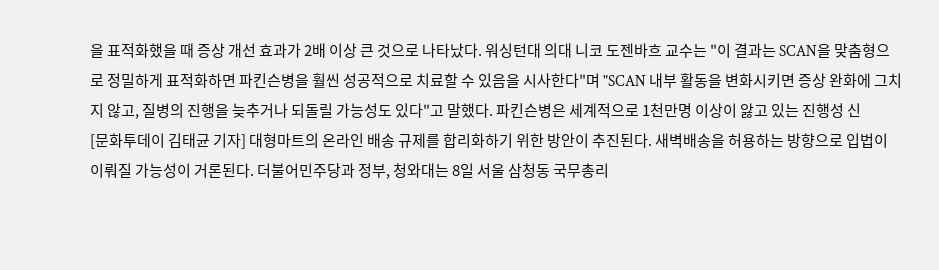을 표적화했을 때 증상 개선 효과가 2배 이상 큰 것으로 나타났다. 워싱턴대 의대 니코 도젠바흐 교수는 "이 결과는 SCAN을 맞춤형으로 정밀하게 표적화하면 파킨슨병을 훨씬 성공적으로 치료할 수 있음을 시사한다"며 "SCAN 내부 활동을 변화시키면 증상 완화에 그치지 않고, 질병의 진행을 늦추거나 되돌릴 가능성도 있다"고 말했다. 파킨슨병은 세계적으로 1천만명 이상이 앓고 있는 진행성 신
[문화투데이 김태균 기자] 대형마트의 온라인 배송 규제를 합리화하기 위한 방안이 추진된다. 새벽배송을 허용하는 방향으로 입법이 이뤄질 가능성이 거론된다. 더불어민주당과 정부, 청와대는 8일 서울 삼청동 국무총리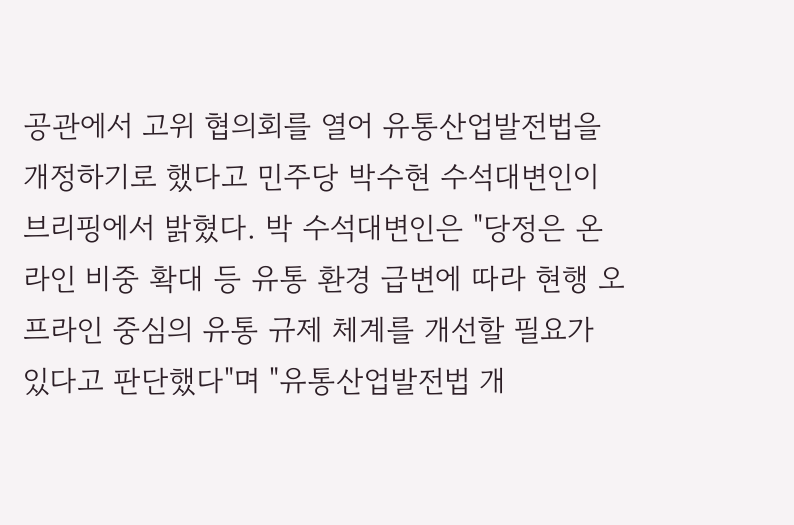공관에서 고위 협의회를 열어 유통산업발전법을 개정하기로 했다고 민주당 박수현 수석대변인이 브리핑에서 밝혔다. 박 수석대변인은 "당정은 온라인 비중 확대 등 유통 환경 급변에 따라 현행 오프라인 중심의 유통 규제 체계를 개선할 필요가 있다고 판단했다"며 "유통산업발전법 개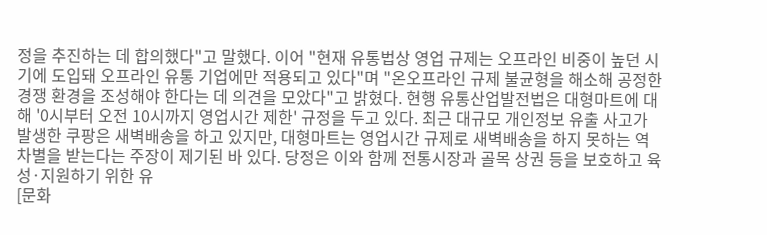정을 추진하는 데 합의했다"고 말했다. 이어 "현재 유통법상 영업 규제는 오프라인 비중이 높던 시기에 도입돼 오프라인 유통 기업에만 적용되고 있다"며 "온오프라인 규제 불균형을 해소해 공정한 경쟁 환경을 조성해야 한다는 데 의견을 모았다"고 밝혔다. 현행 유통산업발전법은 대형마트에 대해 '0시부터 오전 10시까지 영업시간 제한' 규정을 두고 있다. 최근 대규모 개인정보 유출 사고가 발생한 쿠팡은 새벽배송을 하고 있지만, 대형마트는 영업시간 규제로 새벽배송을 하지 못하는 역차별을 받는다는 주장이 제기된 바 있다. 당정은 이와 함께 전통시장과 골목 상권 등을 보호하고 육성·지원하기 위한 유
[문화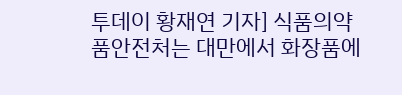투데이 황재연 기자] 식품의약품안전처는 대만에서 화장품에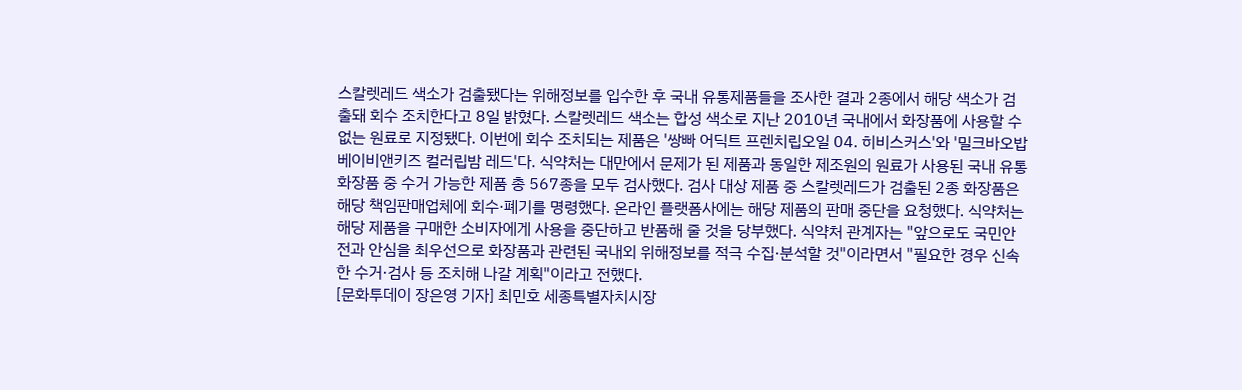스칼렛레드 색소가 검출됐다는 위해정보를 입수한 후 국내 유통제품들을 조사한 결과 2종에서 해당 색소가 검출돼 회수 조치한다고 8일 밝혔다. 스칼렛레드 색소는 합성 색소로 지난 2010년 국내에서 화장품에 사용할 수 없는 원료로 지정됐다. 이번에 회수 조치되는 제품은 '쌍빠 어딕트 프렌치립오일 04. 히비스커스'와 '밀크바오밥 베이비앤키즈 컬러립밤 레드'다. 식약처는 대만에서 문제가 된 제품과 동일한 제조원의 원료가 사용된 국내 유통 화장품 중 수거 가능한 제품 총 567종을 모두 검사했다. 검사 대상 제품 중 스칼렛레드가 검출된 2종 화장품은 해당 책임판매업체에 회수·폐기를 명령했다. 온라인 플랫폼사에는 해당 제품의 판매 중단을 요청했다. 식약처는 해당 제품을 구매한 소비자에게 사용을 중단하고 반품해 줄 것을 당부했다. 식약처 관계자는 "앞으로도 국민안전과 안심을 최우선으로 화장품과 관련된 국내외 위해정보를 적극 수집·분석할 것"이라면서 "필요한 경우 신속한 수거·검사 등 조치해 나갈 계획"이라고 전했다.
[문화투데이 장은영 기자] 최민호 세종특별자치시장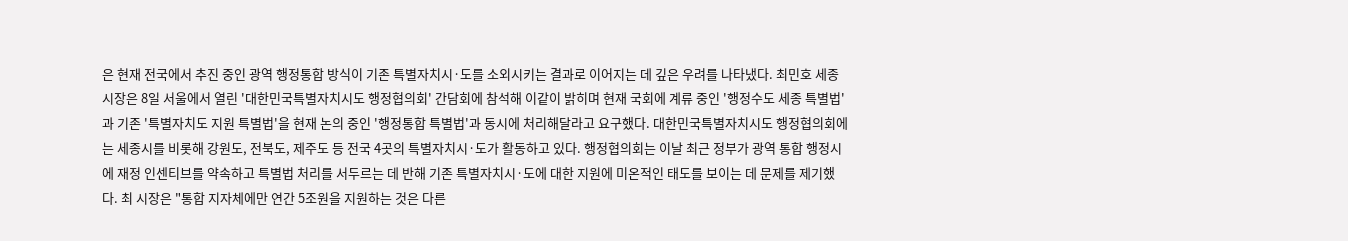은 현재 전국에서 추진 중인 광역 행정통합 방식이 기존 특별자치시·도를 소외시키는 결과로 이어지는 데 깊은 우려를 나타냈다. 최민호 세종시장은 8일 서울에서 열린 '대한민국특별자치시도 행정협의회' 간담회에 참석해 이같이 밝히며 현재 국회에 계류 중인 '행정수도 세종 특별법'과 기존 '특별자치도 지원 특별법'을 현재 논의 중인 '행정통합 특별법'과 동시에 처리해달라고 요구했다. 대한민국특별자치시도 행정협의회에는 세종시를 비롯해 강원도, 전북도, 제주도 등 전국 4곳의 특별자치시·도가 활동하고 있다. 행정협의회는 이날 최근 정부가 광역 통합 행정시에 재정 인센티브를 약속하고 특별법 처리를 서두르는 데 반해 기존 특별자치시·도에 대한 지원에 미온적인 태도를 보이는 데 문제를 제기했다. 최 시장은 "통합 지자체에만 연간 5조원을 지원하는 것은 다른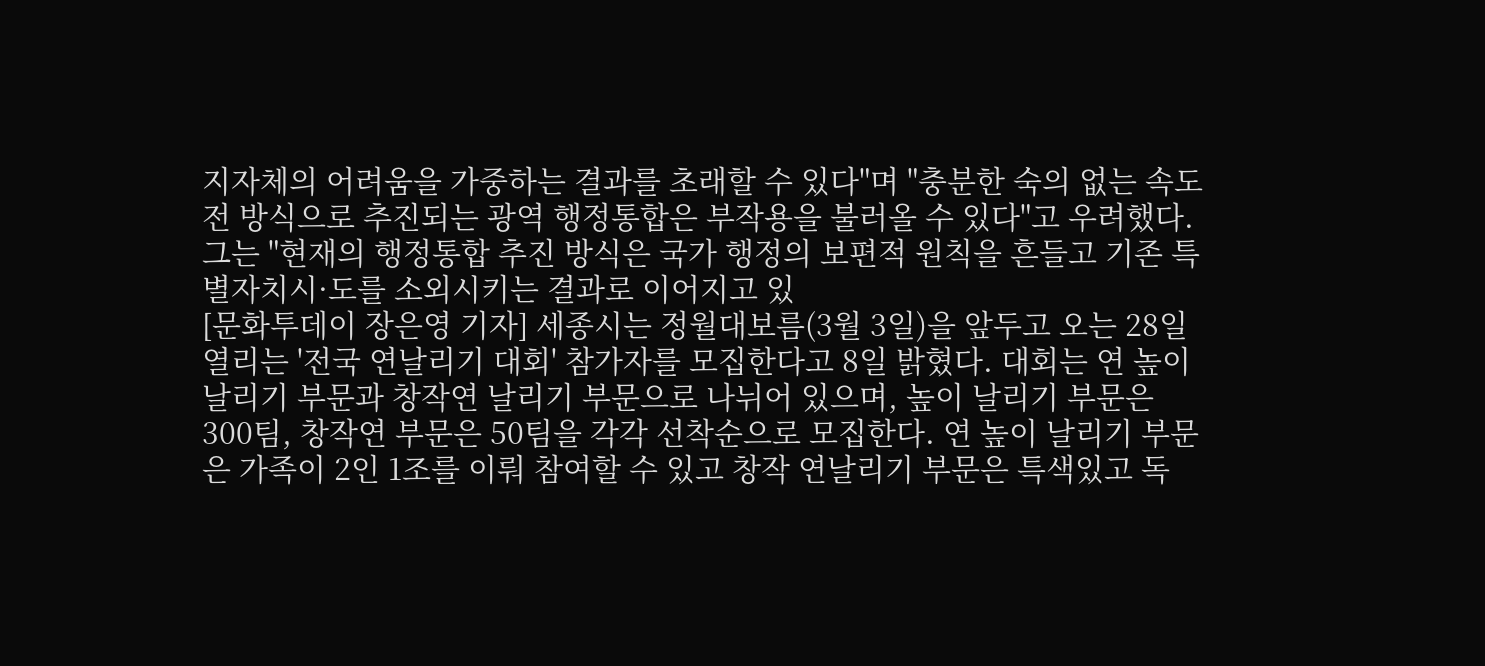지자체의 어려움을 가중하는 결과를 초래할 수 있다"며 "충분한 숙의 없는 속도전 방식으로 추진되는 광역 행정통합은 부작용을 불러올 수 있다"고 우려했다. 그는 "현재의 행정통합 추진 방식은 국가 행정의 보편적 원칙을 흔들고 기존 특별자치시·도를 소외시키는 결과로 이어지고 있
[문화투데이 장은영 기자] 세종시는 정월대보름(3월 3일)을 앞두고 오는 28일 열리는 '전국 연날리기 대회' 참가자를 모집한다고 8일 밝혔다. 대회는 연 높이 날리기 부문과 창작연 날리기 부문으로 나뉘어 있으며, 높이 날리기 부문은 300팀, 창작연 부문은 50팀을 각각 선착순으로 모집한다. 연 높이 날리기 부문은 가족이 2인 1조를 이뤄 참여할 수 있고 창작 연날리기 부문은 특색있고 독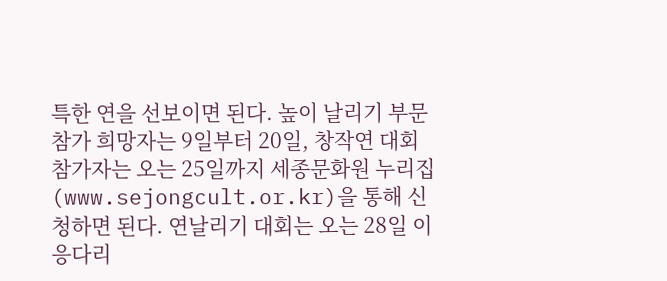특한 연을 선보이면 된다. 높이 날리기 부문 참가 희망자는 9일부터 20일, 창작연 대회 참가자는 오는 25일까지 세종문화원 누리집(www.sejongcult.or.kr)을 통해 신청하면 된다. 연날리기 대회는 오는 28일 이응다리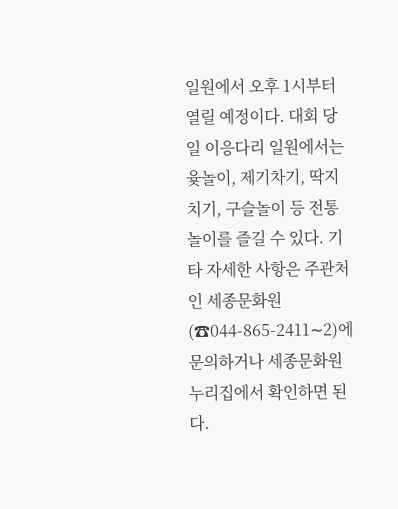일원에서 오후 1시부터 열릴 예정이다. 대회 당일 이응다리 일원에서는 윷놀이, 제기차기, 딱지치기, 구슬놀이 등 전통놀이를 즐길 수 있다. 기타 자세한 사항은 주관처인 세종문화원(☎044-865-2411∼2)에 문의하거나 세종문화원 누리집에서 확인하면 된다.